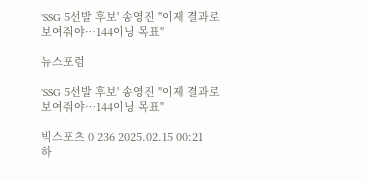'SSG 5선발 후보' 송영진 "이제 결과로 보여줘야…144이닝 목표"

뉴스포럼

'SSG 5선발 후보' 송영진 "이제 결과로 보여줘야…144이닝 목표"

빅스포츠 0 236 2025.02.15 00:21
하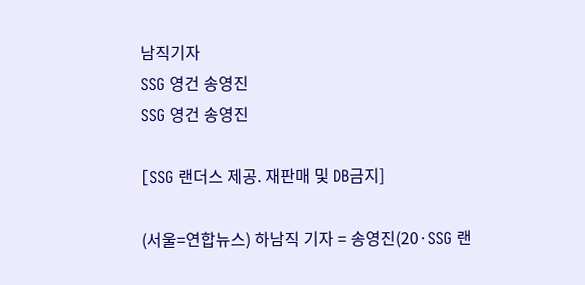남직기자
SSG 영건 송영진
SSG 영건 송영진

[SSG 랜더스 제공. 재판매 및 DB금지]

(서울=연합뉴스) 하남직 기자 = 송영진(20·SSG 랜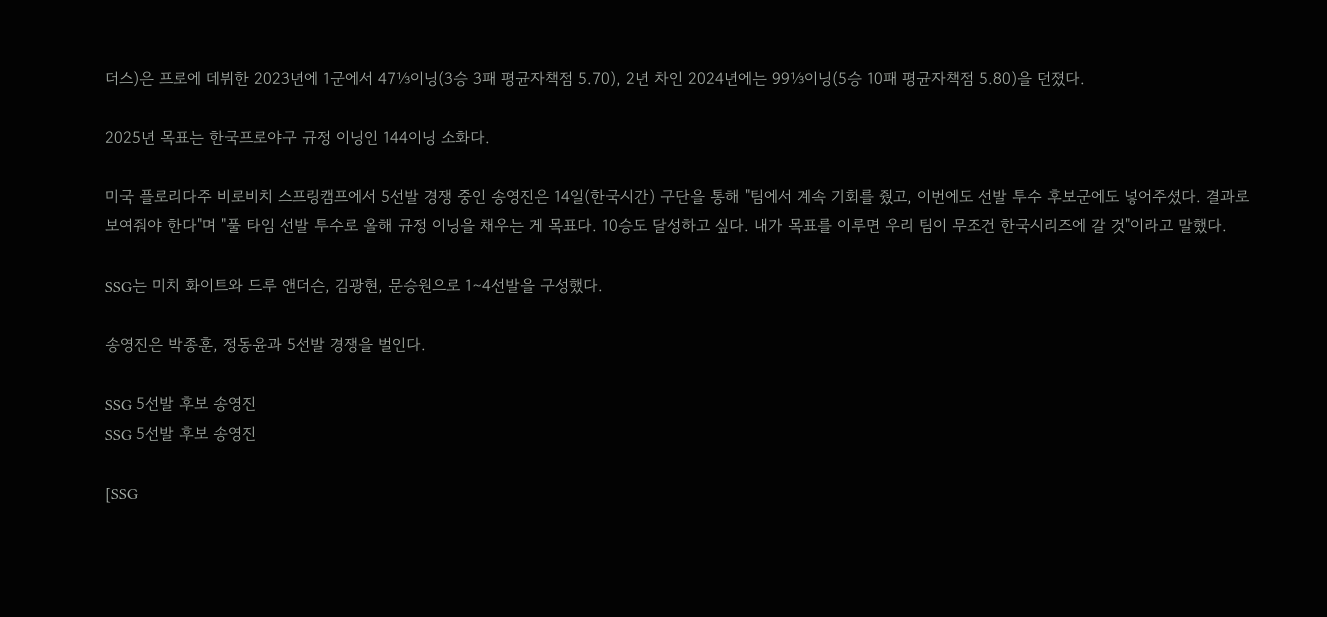더스)은 프로에 데뷔한 2023년에 1군에서 47⅓이닝(3승 3패 평균자책점 5.70), 2년 차인 2024년에는 99⅓이닝(5승 10패 평균자책점 5.80)을 던졌다.

2025년 목표는 한국프로야구 규정 이닝인 144이닝 소화다.

미국 플로리다주 비로비치 스프링캠프에서 5선발 경쟁 중인 송영진은 14일(한국시간) 구단을 통해 "팀에서 계속 기회를 줬고, 이번에도 선발 투수 후보군에도 넣어주셨다. 결과로 보여줘야 한다"며 "풀 타임 선발 투수로 올해 규정 이닝을 채우는 게 목표다. 10승도 달성하고 싶다. 내가 목표를 이루면 우리 팀이 무조건 한국시리즈에 갈 것"이라고 말했다.

SSG는 미치 화이트와 드루 앤더슨, 김광현, 문승원으로 1∼4선발을 구성했다.

송영진은 박종훈, 정동윤과 5선발 경쟁을 벌인다.

SSG 5선발 후보 송영진
SSG 5선발 후보 송영진

[SSG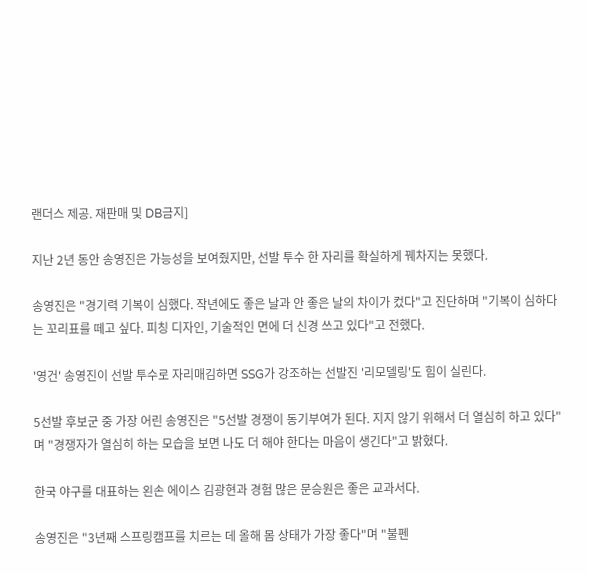랜더스 제공. 재판매 및 DB금지]

지난 2년 동안 송영진은 가능성을 보여줬지만, 선발 투수 한 자리를 확실하게 꿰차지는 못했다.

송영진은 "경기력 기복이 심했다. 작년에도 좋은 날과 안 좋은 날의 차이가 컸다"고 진단하며 "기복이 심하다는 꼬리표를 떼고 싶다. 피칭 디자인, 기술적인 면에 더 신경 쓰고 있다"고 전했다.

'영건' 송영진이 선발 투수로 자리매김하면 SSG가 강조하는 선발진 '리모델링'도 힘이 실린다.

5선발 후보군 중 가장 어린 송영진은 "5선발 경쟁이 동기부여가 된다. 지지 않기 위해서 더 열심히 하고 있다"며 "경쟁자가 열심히 하는 모습을 보면 나도 더 해야 한다는 마음이 생긴다"고 밝혔다.

한국 야구를 대표하는 왼손 에이스 김광현과 경험 많은 문승원은 좋은 교과서다.

송영진은 "3년째 스프링캠프를 치르는 데 올해 몸 상태가 가장 좋다"며 "불펜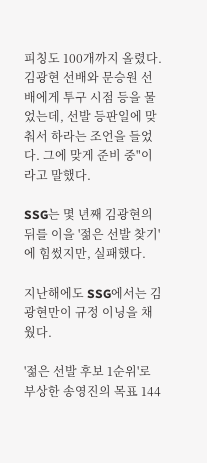피칭도 100개까지 올렸다. 김광현 선배와 문승원 선배에게 투구 시점 등을 물었는데, 선발 등판일에 맞춰서 하라는 조언을 들었다. 그에 맞게 준비 중"이라고 말했다.

SSG는 몇 년째 김광현의 뒤를 이을 '젊은 선발 찾기'에 힘썼지만, 실패했다.

지난해에도 SSG에서는 김광현만이 규정 이닝을 채웠다.

'젊은 선발 후보 1순위'로 부상한 송영진의 목표 144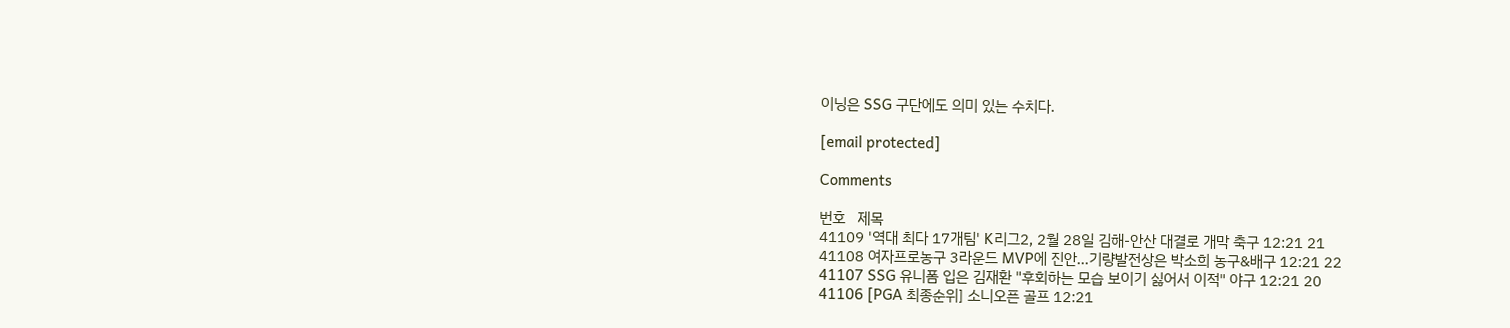이닝은 SSG 구단에도 의미 있는 수치다.

[email protected]

Comments

번호   제목
41109 '역대 최다 17개팀' K리그2, 2월 28일 김해-안산 대결로 개막 축구 12:21 21
41108 여자프로농구 3라운드 MVP에 진안…기량발전상은 박소희 농구&배구 12:21 22
41107 SSG 유니폼 입은 김재환 "후회하는 모습 보이기 싫어서 이적" 야구 12:21 20
41106 [PGA 최종순위] 소니오픈 골프 12:21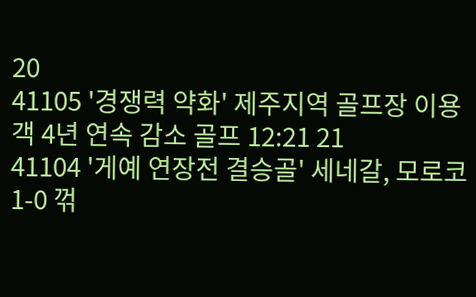20
41105 '경쟁력 약화' 제주지역 골프장 이용객 4년 연속 감소 골프 12:21 21
41104 '게예 연장전 결승골' 세네갈, 모로코 1-0 꺾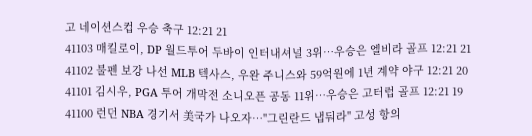고 네이션스컵 우승 축구 12:21 21
41103 매킬로이, DP 월드투어 두바이 인터내셔널 3위…우승은 엘비라 골프 12:21 21
41102 불펜 보강 나선 MLB 텍사스, 우완 주니스와 59억원에 1년 계약 야구 12:21 20
41101 김시우, PGA 투어 개막전 소니오픈 공동 11위…우승은 고터럽 골프 12:21 19
41100 런던 NBA 경기서 美국가 나오자…"그린란드 냅둬라" 고성 항의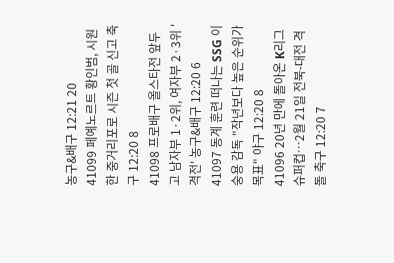농구&배구 12:21 20
41099 페예노르트 황인범, 시원한 중거리포로 시즌 첫 골 신고 축구 12:20 8
41098 프로배구 올스타전 앞두고 남자부 1·2위, 여자부 2·3위 '격전' 농구&배구 12:20 6
41097 동계 훈련 떠나는 SSG 이숭용 감독 "작년보다 높은 순위가 목표" 야구 12:20 8
41096 20년 만에 돌아온 K리그 슈퍼컵…2월 21일 전북-대전 격돌 축구 12:20 7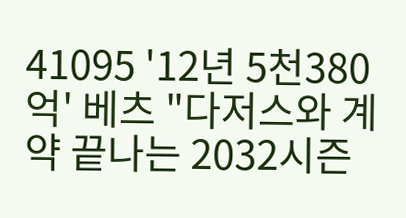41095 '12년 5천380억' 베츠 "다저스와 계약 끝나는 2032시즌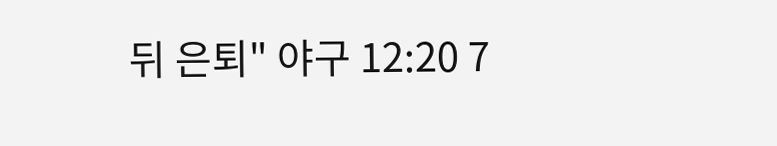뒤 은퇴" 야구 12:20 7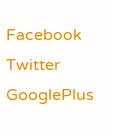Facebook Twitter GooglePlus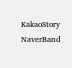KakaoStory NaverBand